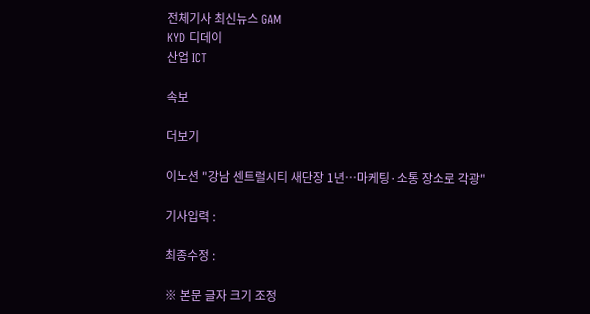전체기사 최신뉴스 GAM
KYD 디데이
산업 ICT

속보

더보기

이노션 "강남 센트럴시티 새단장 1년…마케팅·소통 장소로 각광"

기사입력 :

최종수정 :

※ 본문 글자 크기 조정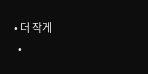• 더 작게
  •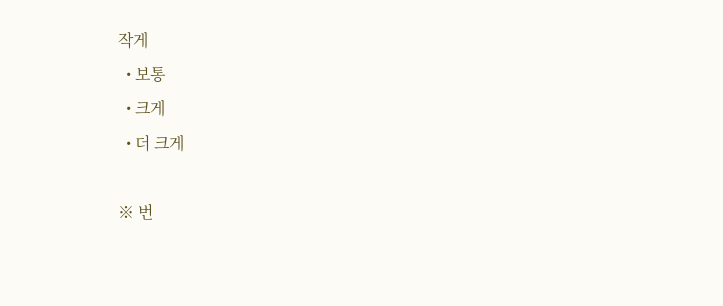작게
  • 보통
  • 크게
  • 더 크게

※ 번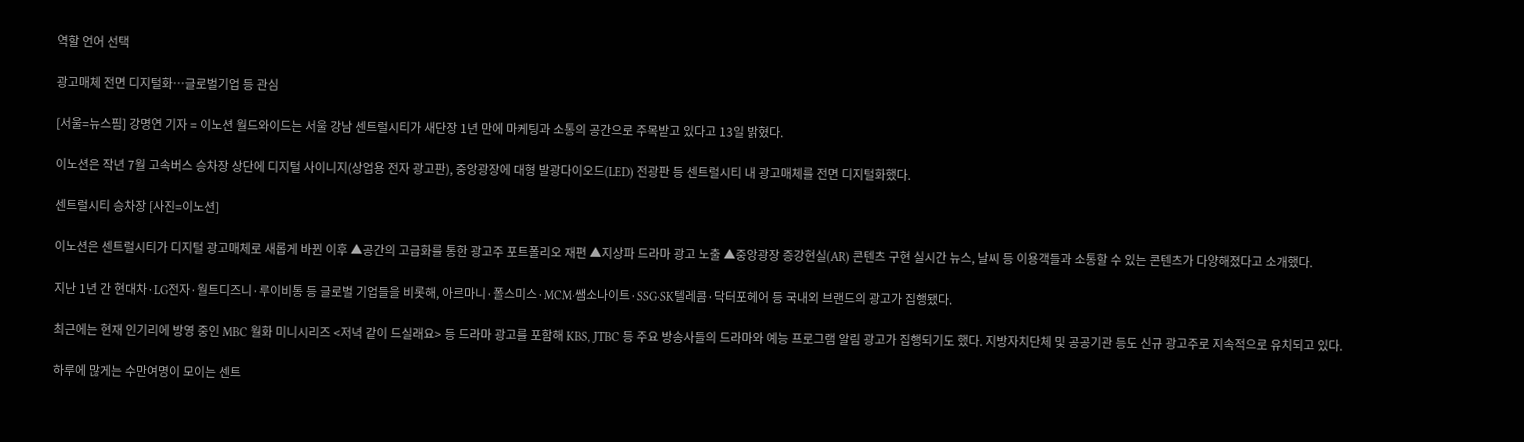역할 언어 선택

광고매체 전면 디지털화…글로벌기업 등 관심

[서울=뉴스핌] 강명연 기자 = 이노션 월드와이드는 서울 강남 센트럴시티가 새단장 1년 만에 마케팅과 소통의 공간으로 주목받고 있다고 13일 밝혔다.

이노션은 작년 7월 고속버스 승차장 상단에 디지털 사이니지(상업용 전자 광고판), 중앙광장에 대형 발광다이오드(LED) 전광판 등 센트럴시티 내 광고매체를 전면 디지털화했다.

센트럴시티 승차장 [사진=이노션]

이노션은 센트럴시티가 디지털 광고매체로 새롭게 바뀐 이후 ▲공간의 고급화를 통한 광고주 포트폴리오 재편 ▲지상파 드라마 광고 노출 ▲중앙광장 증강현실(AR) 콘텐츠 구현 실시간 뉴스, 날씨 등 이용객들과 소통할 수 있는 콘텐츠가 다양해졌다고 소개했다.

지난 1년 간 현대차·LG전자·월트디즈니·루이비통 등 글로벌 기업들을 비롯해, 아르마니·폴스미스·MCM·쌤소나이트·SSG·SK텔레콤·닥터포헤어 등 국내외 브랜드의 광고가 집행됐다.

최근에는 현재 인기리에 방영 중인 MBC 월화 미니시리즈 <저녁 같이 드실래요> 등 드라마 광고를 포함해 KBS, JTBC 등 주요 방송사들의 드라마와 예능 프로그램 알림 광고가 집행되기도 했다. 지방자치단체 및 공공기관 등도 신규 광고주로 지속적으로 유치되고 있다.

하루에 많게는 수만여명이 모이는 센트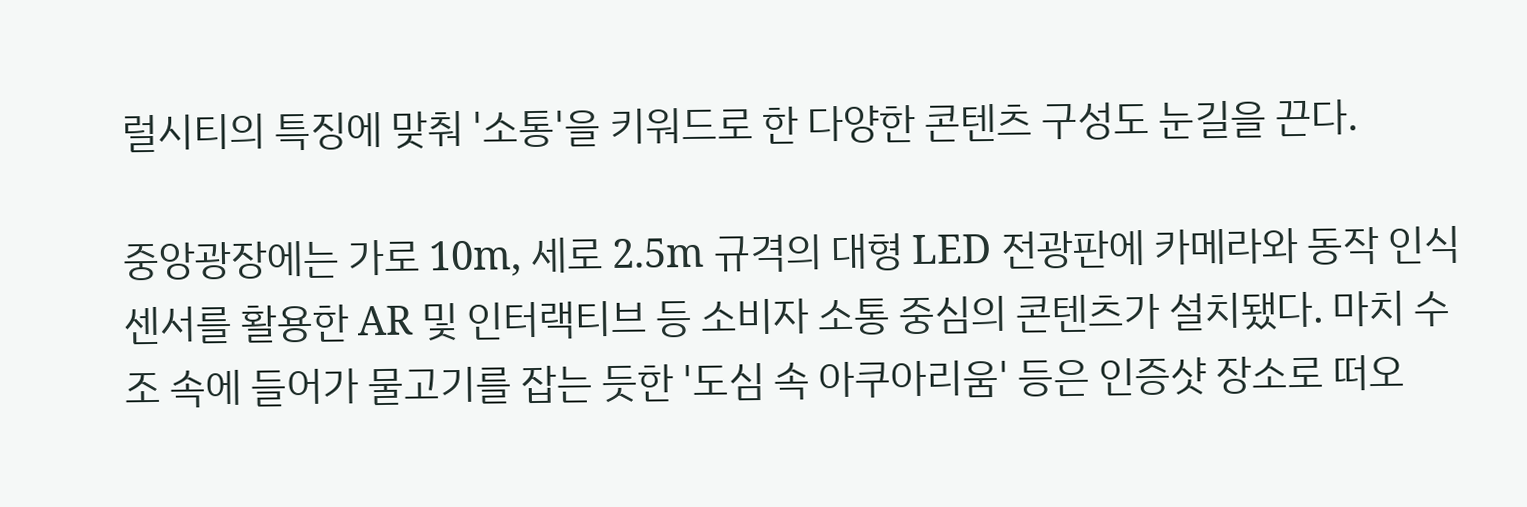럴시티의 특징에 맞춰 '소통'을 키워드로 한 다양한 콘텐츠 구성도 눈길을 끈다.

중앙광장에는 가로 10m, 세로 2.5m 규격의 대형 LED 전광판에 카메라와 동작 인식 센서를 활용한 AR 및 인터랙티브 등 소비자 소통 중심의 콘텐츠가 설치됐다. 마치 수조 속에 들어가 물고기를 잡는 듯한 '도심 속 아쿠아리움' 등은 인증샷 장소로 떠오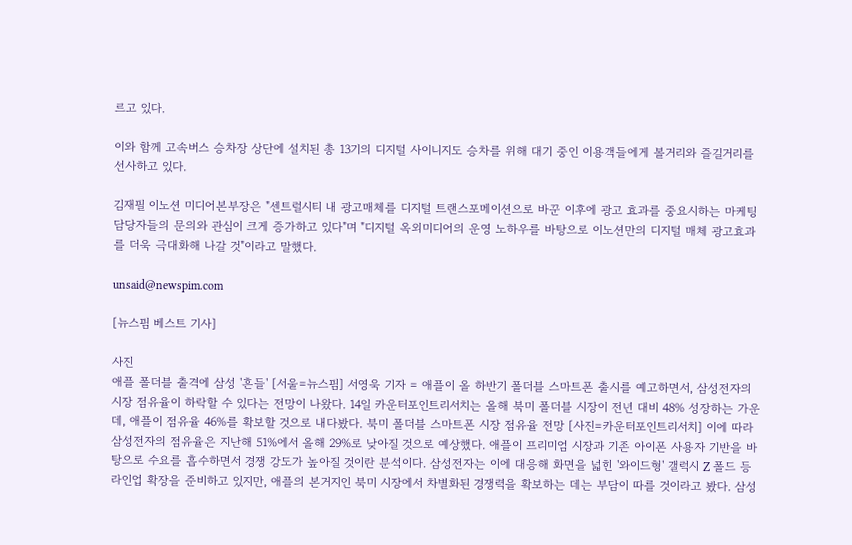르고 있다.

이와 함께 고속버스 승차장 상단에 설치된 총 13기의 디지털 사이니지도 승차를 위해 대기 중인 이용객들에게 볼거리와 즐길거리를 선사하고 있다.

김재필 이노션 미디어본부장은 "센트럴시티 내 광고매체를 디지털 트랜스포메이션으로 바꾼 이후에 광고 효과를 중요시하는 마케팅 담당자들의 문의와 관심이 크게 증가하고 있다"며 "디지털 옥외미디어의 운영 노하우를 바탕으로 이노션만의 디지털 매체 광고효과를 더욱 극대화해 나갈 것"이라고 말했다.

unsaid@newspim.com

[뉴스핌 베스트 기사]

사진
애플 폴더블 출격에 삼성 '흔들' [서울=뉴스핌] 서영욱 기자 = 애플이 올 하반기 폴더블 스마트폰 출시를 예고하면서, 삼성전자의 시장 점유율이 하락할 수 있다는 전망이 나왔다. 14일 카운터포인트리서치는 올해 북미 폴더블 시장이 전년 대비 48% 성장하는 가운데, 애플이 점유율 46%를 확보할 것으로 내다봤다. 북미 폴더블 스마트폰 시장 점유율 전망 [사진=카운터포인트리서치] 이에 따라 삼성전자의 점유율은 지난해 51%에서 올해 29%로 낮아질 것으로 예상했다. 애플이 프리미엄 시장과 기존 아이폰 사용자 기반을 바탕으로 수요를 흡수하면서 경쟁 강도가 높아질 것이란 분석이다. 삼성전자는 이에 대응해 화면을 넓힌 '와이드형' 갤럭시 Z 폴드 등 라인업 확장을 준비하고 있지만, 애플의 본거지인 북미 시장에서 차별화된 경쟁력을 확보하는 데는 부담이 따를 것이라고 봤다. 삼성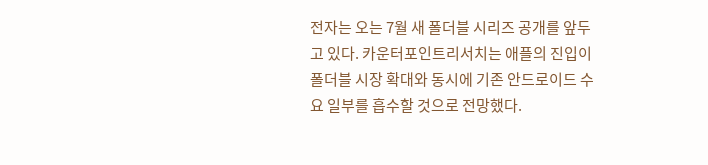전자는 오는 7월 새 폴더블 시리즈 공개를 앞두고 있다. 카운터포인트리서치는 애플의 진입이 폴더블 시장 확대와 동시에 기존 안드로이드 수요 일부를 흡수할 것으로 전망했다.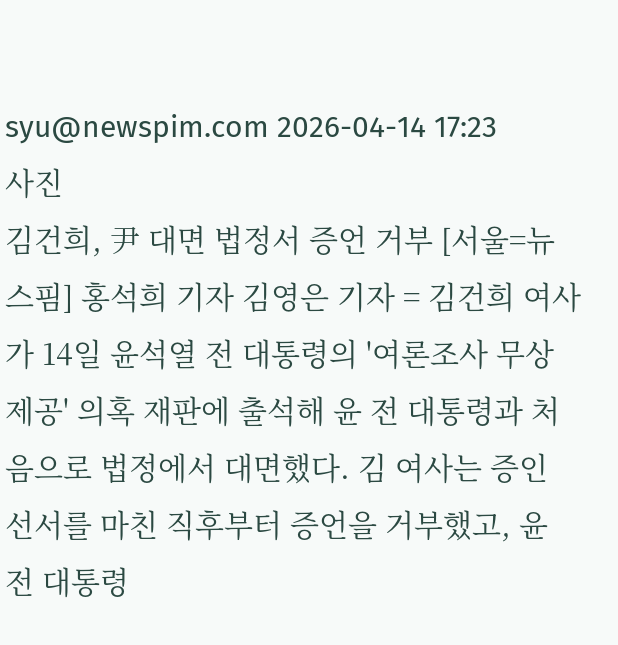syu@newspim.com 2026-04-14 17:23
사진
김건희, 尹 대면 법정서 증언 거부 [서울=뉴스핌] 홍석희 기자 김영은 기자 = 김건희 여사가 14일 윤석열 전 대통령의 '여론조사 무상 제공' 의혹 재판에 출석해 윤 전 대통령과 처음으로 법정에서 대면했다. 김 여사는 증인 선서를 마친 직후부터 증언을 거부했고, 윤 전 대통령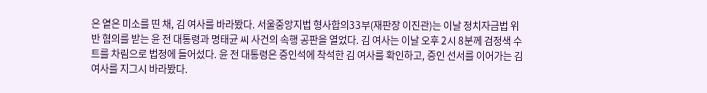은 옅은 미소를 띤 채, 김 여사를 바라봤다. 서울중앙지법 형사합의33부(재판장 이진관)는 이날 정치자금법 위반 혐의를 받는 윤 전 대통령과 명태균 씨 사건의 속행 공판을 열었다. 김 여사는 이날 오후 2시 8분께 검정색 수트를 차림으로 법정에 들어섰다. 윤 전 대통령은 증인석에 착석한 김 여사를 확인하고, 증인 선서를 이어가는 김 여사를 지그시 바라봤다.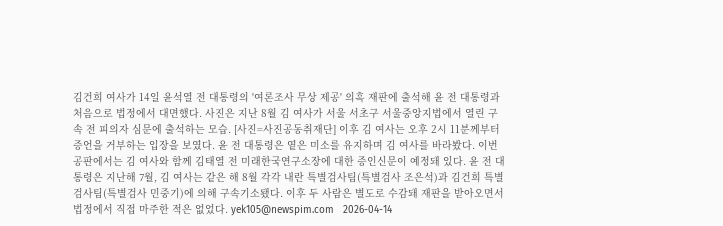김건희 여사가 14일 윤석열 전 대통령의 '여론조사 무상 제공' 의혹 재판에 출석해 윤 전 대통령과 처음으로 법정에서 대면했다. 사진은 지난 8월 김 여사가 서울 서초구 서울중앙지법에서 열린 구속 전 피의자 심문에 출석하는 모습. [사진=사진공동취재단] 이후 김 여사는 오후 2시 11분께부터 증언을 거부하는 입장을 보였다. 윤 전 대통령은 옅은 미소를 유지하며 김 여사를 바라봤다. 이번 공판에서는 김 여사와 함께 김태열 전 미래한국연구소장에 대한 증인신문이 예정돼 있다. 윤 전 대통령은 지난해 7월, 김 여사는 같은 해 8월 각각 내란 특별검사팀(특별검사 조은석)과 김건희 특별검사팀(특별검사 민중기)에 의해 구속기소됐다. 이후 두 사람은 별도로 수감돼 재판을 받아오면서 법정에서 직접 마주한 적은 없었다. yek105@newspim.com   2026-04-14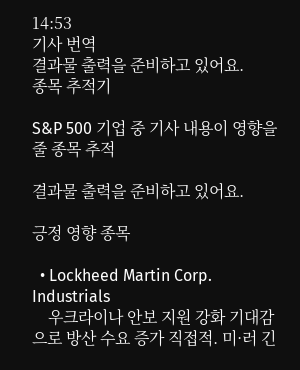14:53
기사 번역
결과물 출력을 준비하고 있어요.
종목 추적기

S&P 500 기업 중 기사 내용이 영향을 줄 종목 추적

결과물 출력을 준비하고 있어요.

긍정 영향 종목

  • Lockheed Martin Corp. Industrials
    우크라이나 안보 지원 강화 기대감으로 방산 수요 증가 직접적. 미·러 긴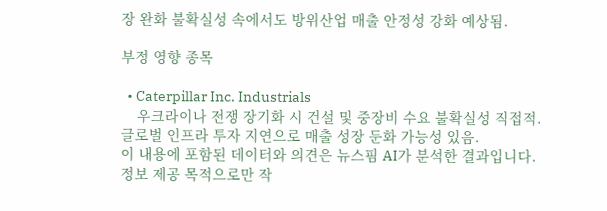장 완화 불확실성 속에서도 방위산업 매출 안정성 강화 예상됨.

부정 영향 종목

  • Caterpillar Inc. Industrials
    우크라이나 전쟁 장기화 시 건설 및 중장비 수요 불확실성 직접적. 글로벌 인프라 투자 지연으로 매출 성장 둔화 가능성 있음.
이 내용에 포함된 데이터와 의견은 뉴스핌 AI가 분석한 결과입니다. 정보 제공 목적으로만 작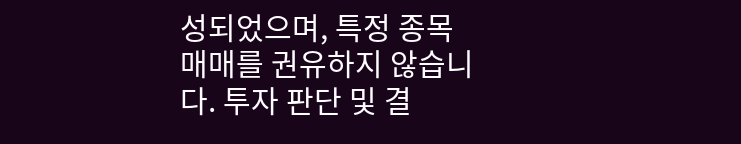성되었으며, 특정 종목 매매를 권유하지 않습니다. 투자 판단 및 결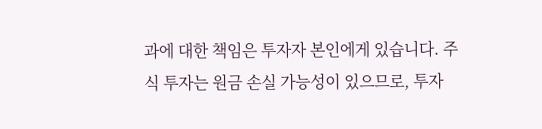과에 대한 책임은 투자자 본인에게 있습니다. 주식 투자는 원금 손실 가능성이 있으므로, 투자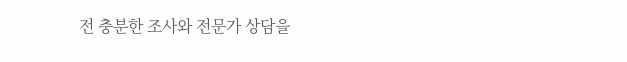전 충분한 조사와 전문가 상담을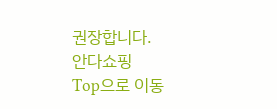권장합니다.
안다쇼핑
Top으로 이동